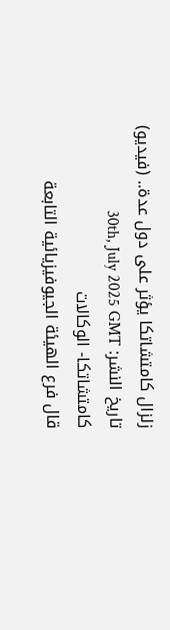زلزال كامتشاتكا يؤثر على دول عدة.. (فيديو)
تاريخ النشر: 30th, July 2025 GMT
كامتشاتكا- الوكالات
قال فرع الهيئة الجيوفيزيائية التابعة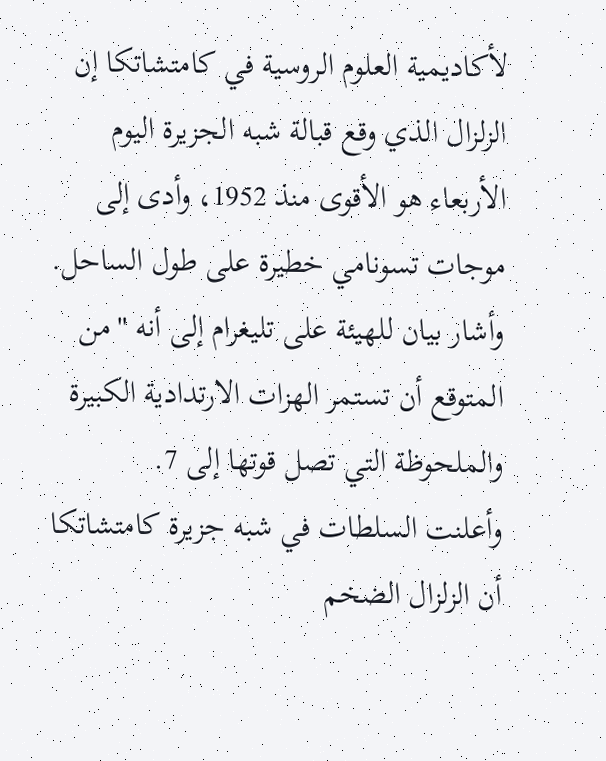لأكاديمية العلوم الروسية في كامتشاتكا إن الزلزال الذي وقع قبالة شبه الجزيرة اليوم الأربعاء هو الأقوى منذ 1952، وأدى إلى موجات تسونامي خطيرة على طول الساحل.
وأشار بيان للهيئة على تليغرام إلى أنه "من المتوقع أن تستمر الهزات الارتدادية الكبيرة والملحوظة التي تصل قوتها إلى 7.
وأعلنت السلطات في شبه جزيرة كامتشاتكا أن الزلزال الضخم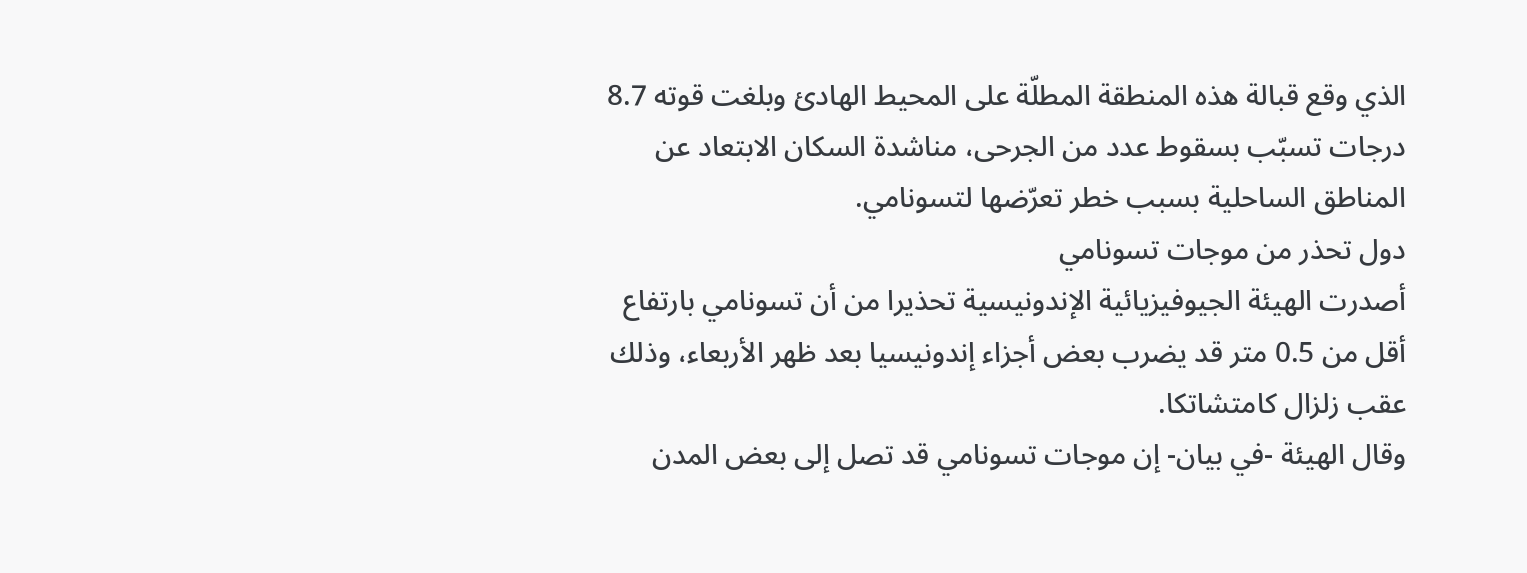الذي وقع قبالة هذه المنطقة المطلّة على المحيط الهادئ وبلغت قوته 8.7 درجات تسبّب بسقوط عدد من الجرحى، مناشدة السكان الابتعاد عن المناطق الساحلية بسبب خطر تعرّضها لتسونامي.
دول تحذر من موجات تسونامي
أصدرت الهيئة الجيوفيزيائية الإندونيسية تحذيرا من أن تسونامي بارتفاع أقل من 0.5 متر قد يضرب بعض أجزاء إندونيسيا بعد ظهر الأربعاء، وذلك عقب زلزال كامتشاتكا.
وقال الهيئة -في بيان- إن موجات تسونامي قد تصل إلى بعض المدن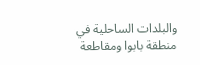والبلدات الساحلية في منطقة بابوا ومقاطعة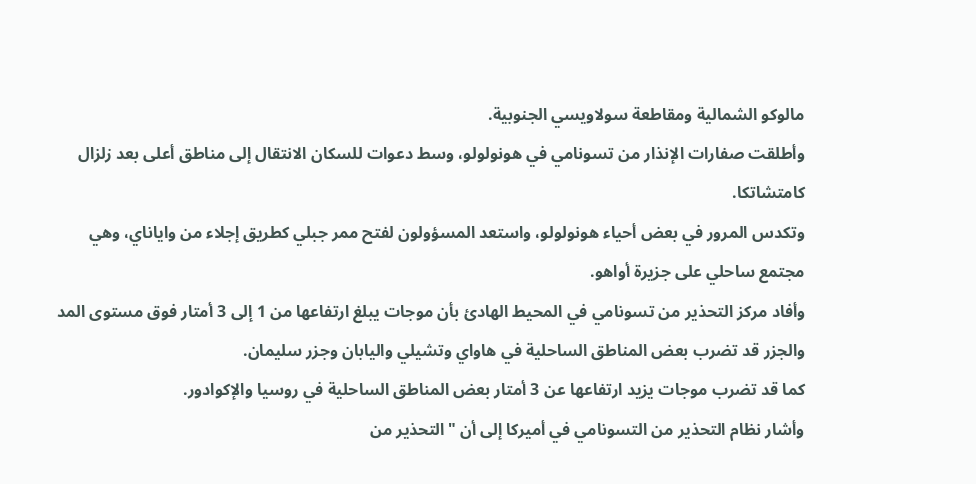مالوكو الشمالية ومقاطعة سولاويسي الجنوبية.
وأطلقت صفارات الإنذار من تسونامي في هونولولو، وسط دعوات للسكان الانتقال إلى مناطق أعلى بعد زلزال كامتشاتكا.
وتكدس المرور في بعض أحياء هونولولو، واستعد المسؤولون لفتح ممر جبلي كطريق إجلاء من واياناي، وهي مجتمع ساحلي على جزيرة أواهو.
وأفاد مركز التحذير من تسونامي في المحيط الهادئ بأن موجات يبلغ ارتفاعها من 1 إلى 3 أمتار فوق مستوى المد والجزر قد تضرب بعض المناطق الساحلية في هاواي وتشيلي واليابان وجزر سليمان.
كما قد تضرب موجات يزيد ارتفاعها عن 3 أمتار بعض المناطق الساحلية في روسيا والإكوادور.
وأشار نظام التحذير من التسونامي في أميركا إلى أن "التحذير من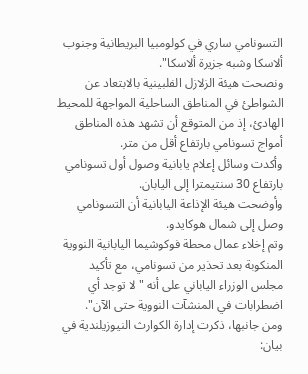التسونامي ساري في كولومبيا البريطانية وجنوب ألاسكا وشبه جزيرة ألاسكا".
ونصحت هيئة الزلازل الفلبينية بالابتعاد عن الشواطئ في المناطق الساحلية المواجهة للمحيط الهادئ، إذ من المتوقع أن تشهد هذه المناطق أمواج تسونامي بارتفاع أقل من متر.
وأكدت وسائل إعلام يابانية وصول أول تسونامي بارتفاع 30 سنتيمترا إلى اليابان.
وأوضحت هيئة الإذاعة اليابانية أن التسونامي وصل إلى شمال هوكايدو.
وتم إخلاء عمال محطة فوكوشيما اليابانية النووية المنكوبة بعد تحذير من تسونامي، مع تأكيد مجلس الوزراء الياباني على أنه "لا توجد أي اضطرابات في المنشآت النووية حتى الآن".
ومن جانبها، ذكرت إدارة الكوارث النيوزيلندية في بيان: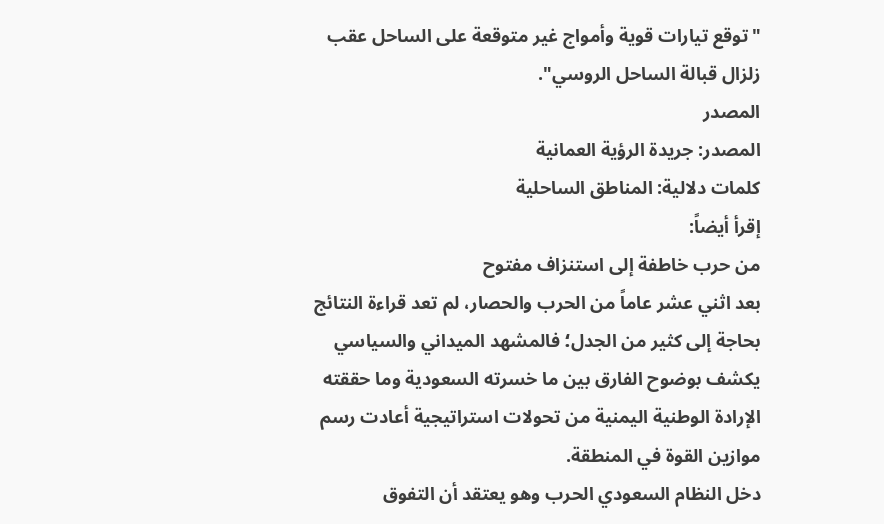"توقع تيارات قوية وأمواج غير متوقعة على الساحل عقب زلزال قبالة الساحل الروسي".
المصدر
المصدر: جريدة الرؤية العمانية
كلمات دلالية: المناطق الساحلیة
إقرأ أيضاً:
من حرب خاطفة إلى استنزاف مفتوح
بعد اثني عشر عاماً من الحرب والحصار، لم تعد قراءة النتائج بحاجة إلى كثير من الجدل؛ فالمشهد الميداني والسياسي يكشف بوضوح الفارق بين ما خسرته السعودية وما حققته الإرادة الوطنية اليمنية من تحولات استراتيجية أعادت رسم موازين القوة في المنطقة.
دخل النظام السعودي الحرب وهو يعتقد أن التفوق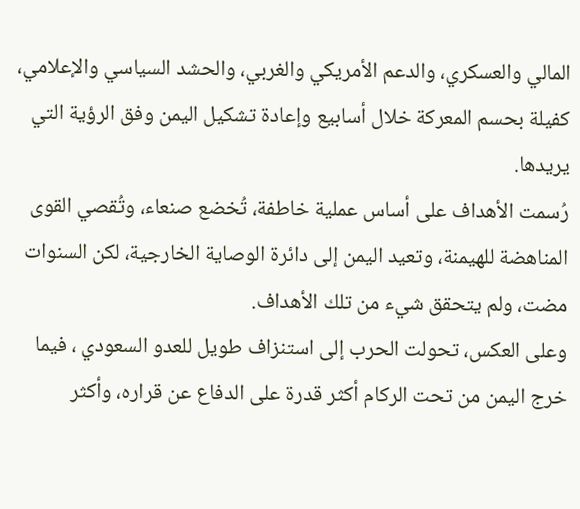المالي والعسكري، والدعم الأمريكي والغربي، والحشد السياسي والإعلامي، كفيلة بحسم المعركة خلال أسابيع وإعادة تشكيل اليمن وفق الرؤية التي يريدها.
رُسمت الأهداف على أساس عملية خاطفة، تُخضع صنعاء، وتُقصي القوى المناهضة للهيمنة، وتعيد اليمن إلى دائرة الوصاية الخارجية، لكن السنوات مضت، ولم يتحقق شيء من تلك الأهداف.
وعلى العكس، تحولت الحرب إلى استنزاف طويل للعدو السعودي ، فيما خرج اليمن من تحت الركام أكثر قدرة على الدفاع عن قراره، وأكثر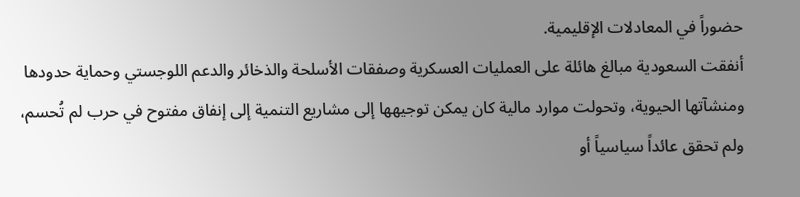حضوراً في المعادلات الإقليمية.
أنفقت السعودية مبالغ هائلة على العمليات العسكرية وصفقات الأسلحة والذخائر والدعم اللوجستي وحماية حدودها ومنشآتها الحيوية، وتحولت موارد مالية كان يمكن توجيهها إلى مشاريع التنمية إلى إنفاق مفتوح في حرب لم تُحسم، ولم تحقق عائداً سياسياً أو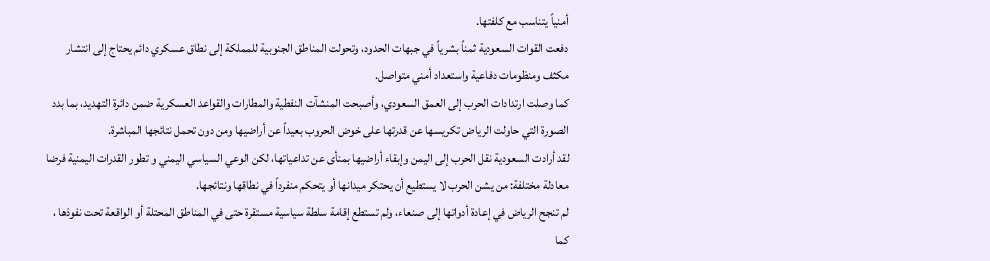أمنياً يتناسب مع كلفتها.
دفعت القوات السعودية ثمناً بشرياً في جبهات الحدود، وتحولت المناطق الجنوبية للمملكة إلى نطاق عسكري دائم يحتاج إلى انتشار مكثف ومنظومات دفاعية واستعداد أمني متواصل.
كما وصلت ارتدادات الحرب إلى العمق السعودي، وأصبحت المنشآت النفطية والمطارات والقواعد العسكرية ضمن دائرة التهديد، بما بدد الصورة التي حاولت الرياض تكريسها عن قدرتها على خوض الحروب بعيداً عن أراضيها ومن دون تحمل نتائجها المباشرة.
لقد أرادت السعودية نقل الحرب إلى اليمن وإبقاء أراضيها بمنأى عن تداعياتها، لكن الوعي السياسي اليمني و تطور القدرات اليمنية فرضا معادلة مختلفة: من يشن الحرب لا يستطيع أن يحتكر ميدانها أو يتحكم منفرداً في نطاقها ونتائجها.
لم تنجح الرياض في إعادة أدواتها إلى صنعاء، ولم تستطع إقامة سلطة سياسية مستقرة حتى في المناطق المحتلة أو الواقعة تحت نفوذها ، كما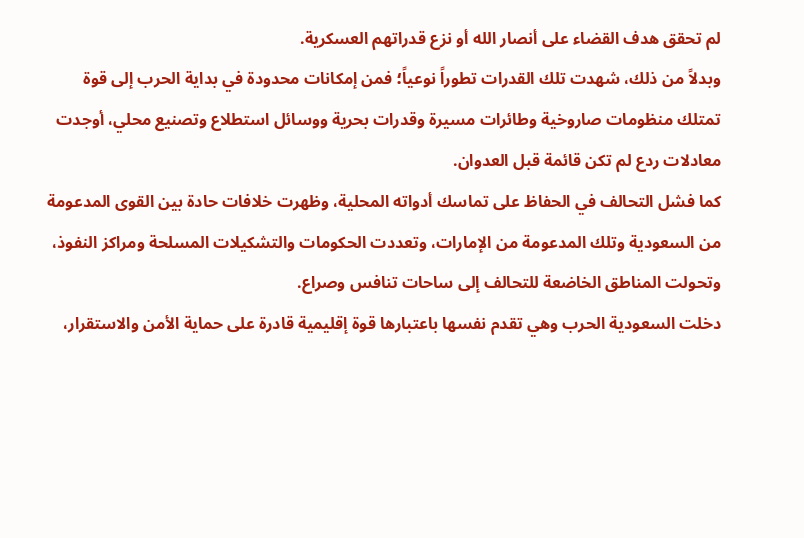لم تحقق هدف القضاء على أنصار الله أو نزع قدراتهم العسكرية.
وبدلاً من ذلك، شهدت تلك القدرات تطوراً نوعياً؛ فمن إمكانات محدودة في بداية الحرب إلى قوة تمتلك منظومات صاروخية وطائرات مسيرة وقدرات بحرية ووسائل استطلاع وتصنيع محلي، أوجدت معادلات ردع لم تكن قائمة قبل العدوان.
كما فشل التحالف في الحفاظ على تماسك أدواته المحلية، وظهرت خلافات حادة بين القوى المدعومة من السعودية وتلك المدعومة من الإمارات، وتعددت الحكومات والتشكيلات المسلحة ومراكز النفوذ، وتحولت المناطق الخاضعة للتحالف إلى ساحات تنافس وصراع.
دخلت السعودية الحرب وهي تقدم نفسها باعتبارها قوة إقليمية قادرة على حماية الأمن والاستقرار،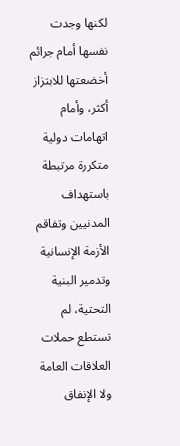لكنها وجدت نفسها أمام جرائم أخضعتها للابتزاز أكثر، وأمام اتهامات دولية متكررة مرتبطة باستهداف المدنيين وتفاقم الأزمة الإنسانية وتدمير البنية التحتية، لم تستطع حملات العلاقات العامة ولا الإنفاق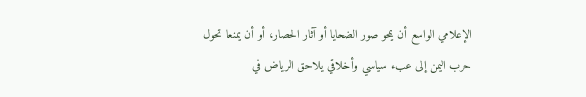الإعلامي الواسع أن يمحو صور الضحايا أو آثار الحصار، أو أن يمنعا تحول حرب اليمن إلى عبء سياسي وأخلاقي يلاحق الرياض في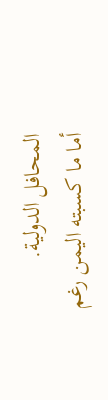المحافل الدولية.
أما ما كسبته اليمن رغم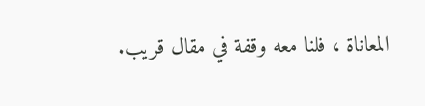المعاناة ، فلنا معه وقفة في مقال قريب.